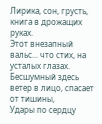Лирика, сон, грусть, книга в дрожащих руках.
Этот внезапный вальс... что стих, на усталых глазах.
Бесшумный здесь ветер в лицо, спасает от тишины,
Удары по сердцу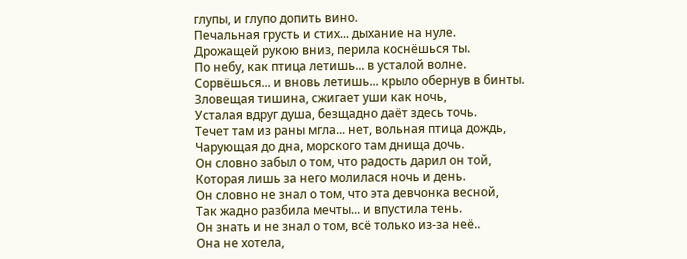глупы, и глупо допить вино.
Печальная грусть и стих... дыхание на нуле.
Дрожащей рукою вниз, перила коснёшься ты.
По небу, как птица летишь... в усталой волне.
Сорвёшься... и вновь летишь... крыло обернув в бинты.
Зловещая тишина, сжигает уши как ночь,
Усталая вдруг душа, безщадно даёт здесь точь.
Течет там из раны мгла... нет, вольная птица дождь,
Чарующая до дна, морского там днища дочь.
Он словно забыл о том, что радость дарил он той,
Которая лишь за него молилася ночь и день.
Он словно не знал о том, что эта девчонка весной,
Так жадно разбила мечты... и впустила тень.
Он знать и не знал о том, всё только из-за неё..
Она не хотела,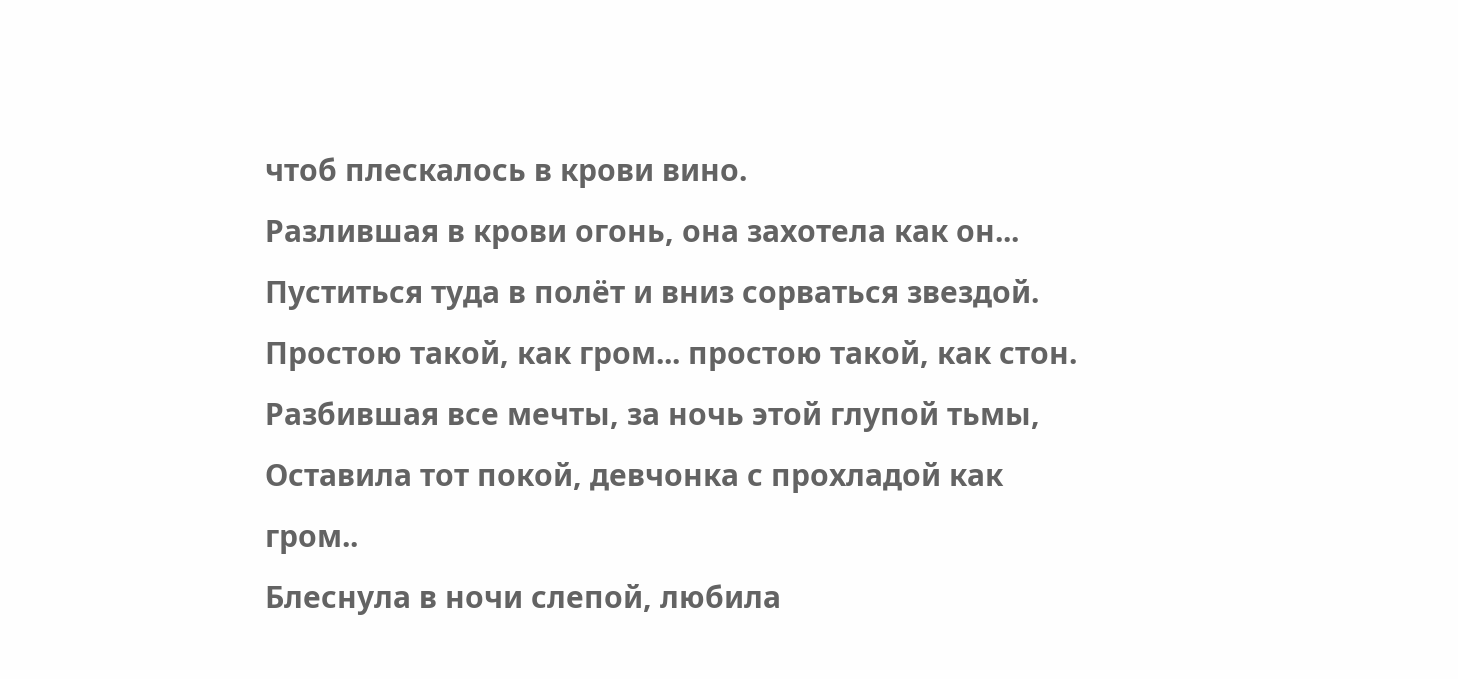чтоб плескалось в крови вино.
Разлившая в крови огонь, она захотела как он...
Пуститься туда в полёт и вниз сорваться звездой.
Простою такой, как гром... простою такой, как стон.
Разбившая все мечты, за ночь этой глупой тьмы,
Оставила тот покой, девчонка с прохладой как гром..
Блеснула в ночи слепой, любила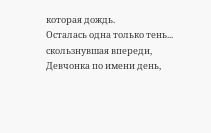которая дождь.
Осталась одна только тень... скользнувшая впереди,
Девчонка по имени день,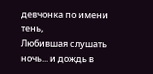девчонка по имени тень,
Любившая слушать ночь... и дождь в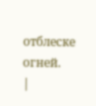отблеске огней.
|